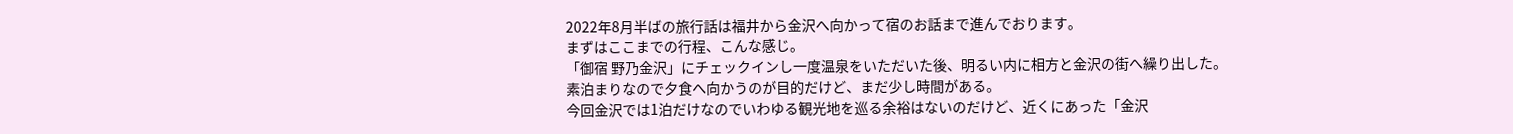2022年8月半ばの旅行話は福井から金沢へ向かって宿のお話まで進んでおります。
まずはここまでの行程、こんな感じ。
「御宿 野乃金沢」にチェックインし一度温泉をいただいた後、明るい内に相方と金沢の街へ繰り出した。
素泊まりなので夕食へ向かうのが目的だけど、まだ少し時間がある。
今回金沢では1泊だけなのでいわゆる観光地を巡る余裕はないのだけど、近くにあった「金沢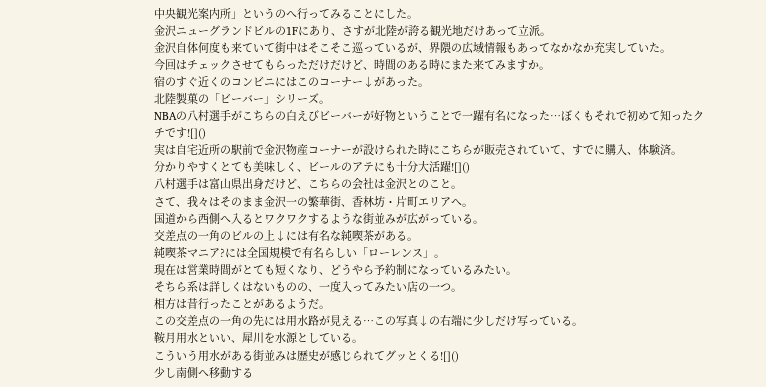中央観光案内所」というのへ行ってみることにした。
金沢ニューグランドビルの1Fにあり、さすが北陸が誇る観光地だけあって立派。
金沢自体何度も来ていて街中はそこそこ巡っているが、界隈の広域情報もあってなかなか充実していた。
今回はチェックさせてもらっただけだけど、時間のある時にまた来てみますか。
宿のすぐ近くのコンビニにはこのコーナー↓があった。
北陸製菓の「ビーバー」シリーズ。
NBAの八村選手がこちらの白えびビーバーが好物ということで一躍有名になった…ぼくもそれで初めて知ったクチです![]()
実は自宅近所の駅前で金沢物産コーナーが設けられた時にこちらが販売されていて、すでに購入、体験済。
分かりやすくとても美味しく、ビールのアテにも十分大活躍![]()
八村選手は富山県出身だけど、こちらの会社は金沢とのこと。
さて、我々はそのまま金沢一の繁華街、香林坊・片町エリアへ。
国道から西側へ入るとワクワクするような街並みが広がっている。
交差点の一角のビルの上↓には有名な純喫茶がある。
純喫茶マニア?には全国規模で有名らしい「ローレンス」。
現在は営業時間がとても短くなり、どうやら予約制になっているみたい。
そちら系は詳しくはないものの、一度入ってみたい店の一つ。
相方は昔行ったことがあるようだ。
この交差点の一角の先には用水路が見える…この写真↓の右端に少しだけ写っている。
鞍月用水といい、犀川を水源としている。
こういう用水がある街並みは歴史が感じられてグッとくる![]()
少し南側へ移動する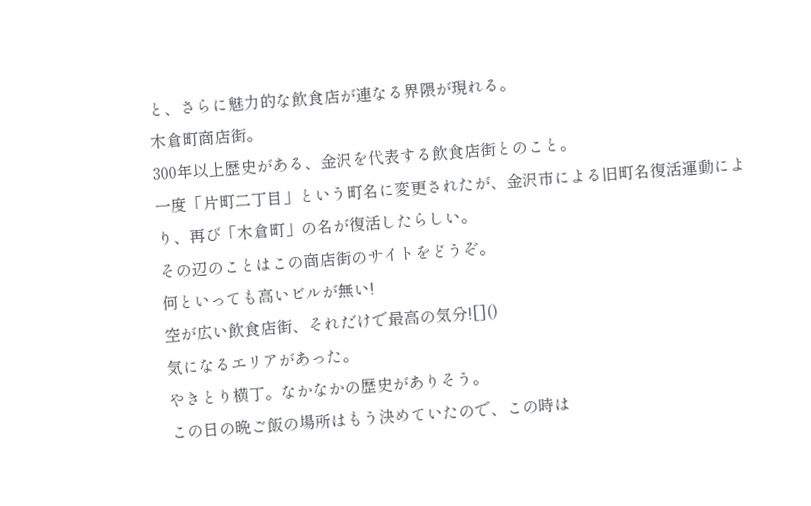と、さらに魅力的な飲食店が連なる界隈が現れる。
木倉町商店街。
300年以上歴史がある、金沢を代表する飲食店街とのこと。
一度「片町二丁目」という町名に変更されたが、金沢市による旧町名復活運動により、再び「木倉町」の名が復活したらしい。
その辺のことはこの商店街のサイトをどうぞ。
何といっても高いビルが無い!
空が広い飲食店街、それだけで最高の気分![]()
気になるエリアがあった。
やきとり横丁。なかなかの歴史がありそう。
この日の晩ご飯の場所はもう決めていたので、この時は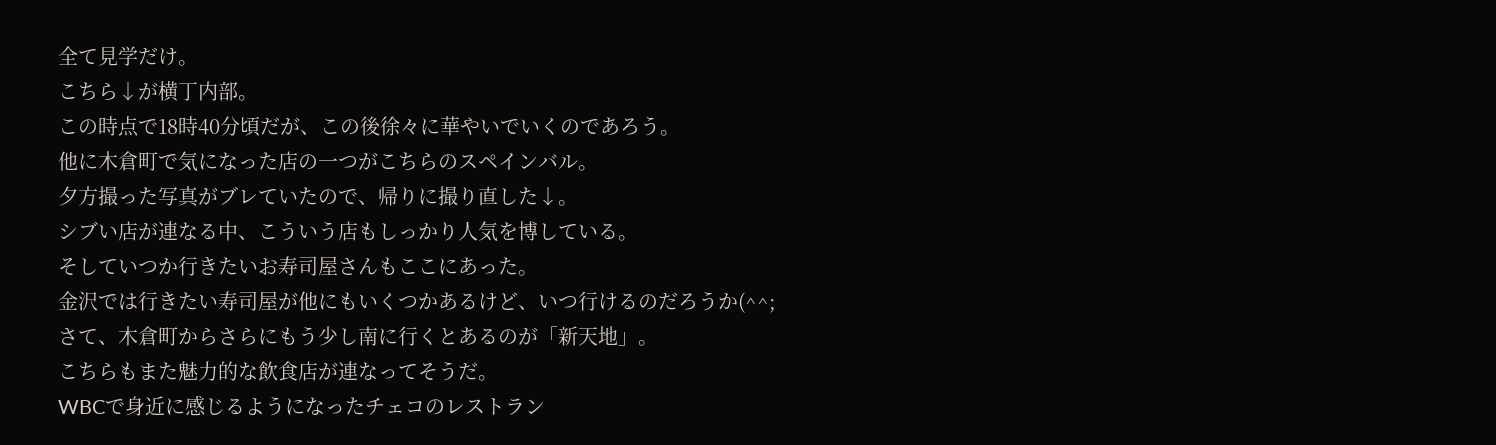全て見学だけ。
こちら↓が横丁内部。
この時点で18時40分頃だが、この後徐々に華やいでいくのであろう。
他に木倉町で気になった店の一つがこちらのスペインバル。
夕方撮った写真がブレていたので、帰りに撮り直した↓。
シブい店が連なる中、こういう店もしっかり人気を博している。
そしていつか行きたいお寿司屋さんもここにあった。
金沢では行きたい寿司屋が他にもいくつかあるけど、いつ行けるのだろうか(^^;
さて、木倉町からさらにもう少し南に行くとあるのが「新天地」。
こちらもまた魅力的な飲食店が連なってそうだ。
WBCで身近に感じるようになったチェコのレストラン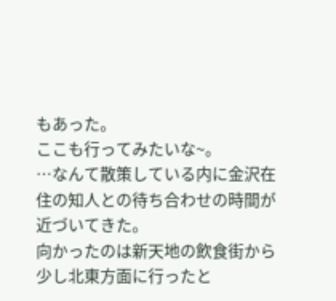もあった。
ここも行ってみたいな~。
…なんて散策している内に金沢在住の知人との待ち合わせの時間が近づいてきた。
向かったのは新天地の飲食街から少し北東方面に行ったと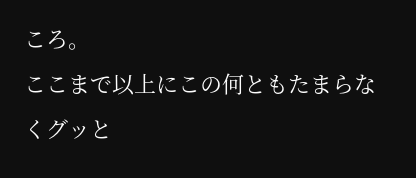ころ。
ここまで以上にこの何ともたまらなくグッと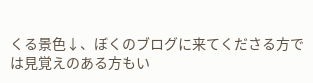くる景色↓、ぼくのブログに来てくださる方では見覚えのある方もい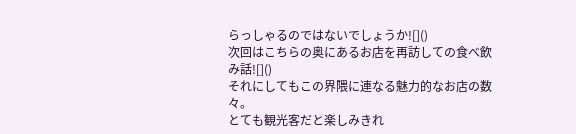らっしゃるのではないでしょうか![]()
次回はこちらの奥にあるお店を再訪しての食べ飲み話![]()
それにしてもこの界隈に連なる魅力的なお店の数々。
とても観光客だと楽しみきれ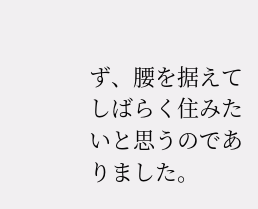ず、腰を据えてしばらく住みたいと思うのでありました。